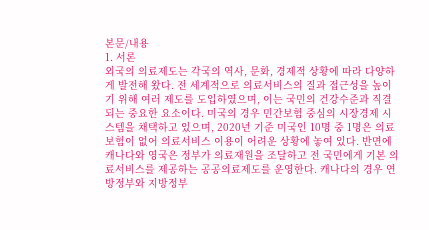본문/내용
1. 서론
외국의 의료제도는 각국의 역사, 문화, 경제적 상황에 따라 다양하게 발전해 왔다. 전 세계적으로 의료서비스의 질과 접근성을 높이기 위해 여러 제도를 도입하였으며, 이는 국민의 건강수준과 직결되는 중요한 요소이다. 미국의 경우 민간보험 중심의 시장경제 시스템을 채택하고 있으며, 2020년 기준 미국인 10명 중 1명은 의료보험이 없어 의료서비스 이용이 어려운 상황에 놓여 있다. 반면에 캐나다와 영국은 정부가 의료재원을 조달하고 전 국민에게 기본 의료서비스를 제공하는 공공의료제도를 운영한다. 캐나다의 경우 연방정부와 지방정부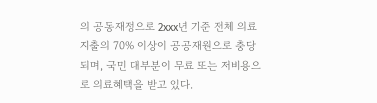의 공동재정으로 2xxx년 기준 전체 의료지출의 70% 이상이 공공재원으로 충당되며, 국민 대부분이 무료 또는 저비용으로 의료혜택을 받고 있다.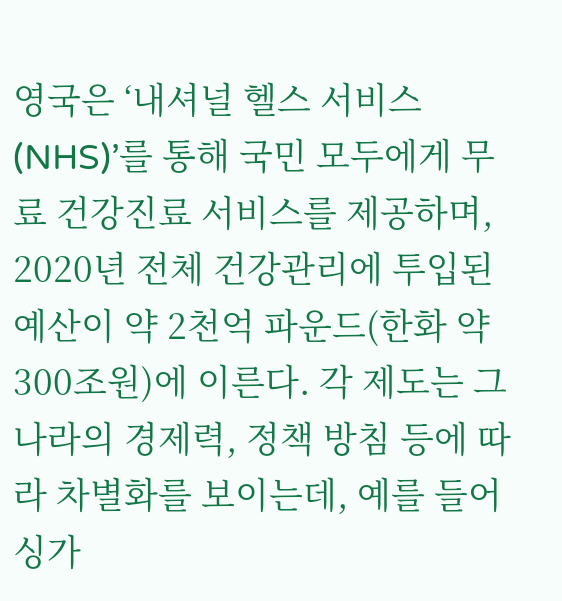영국은 ‘내셔널 헬스 서비스(NHS)’를 통해 국민 모두에게 무료 건강진료 서비스를 제공하며, 2020년 전체 건강관리에 투입된 예산이 약 2천억 파운드(한화 약 300조원)에 이른다. 각 제도는 그 나라의 경제력, 정책 방침 등에 따라 차별화를 보이는데, 예를 들어 싱가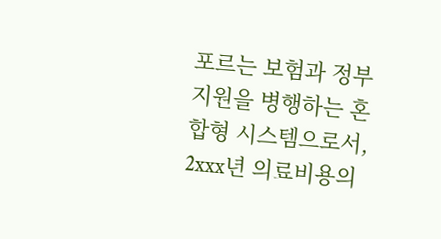포르는 보험과 정부지원을 병행하는 혼합형 시스템으로서, 2xxx년 의료비용의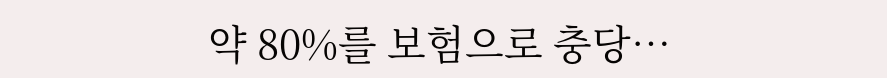약 80%를 보험으로 충당…